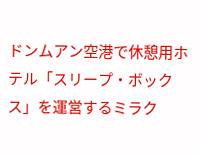ドンムアン空港で休憩用ホテル「スリープ・ボックス」を運営するミラク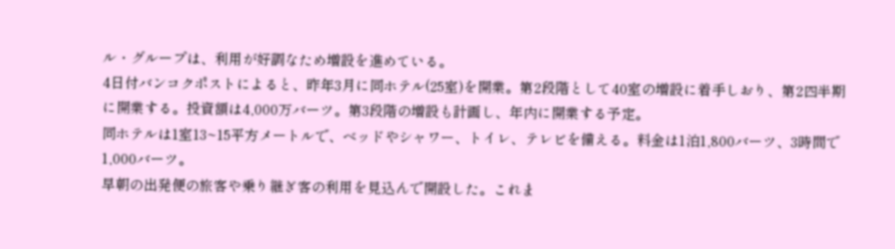ル・グループは、利用が好調なため増設を進めている。
4日付バンコクポストによると、昨年3月に同ホテル(25室)を開業。第2段階として40室の増設に着手しおり、第2四半期に開業する。投資額は4,000万バーツ。第3段階の増設も計画し、年内に開業する予定。
同ホテルは1室13~15平方メートルで、ベッドやシャワー、トイレ、テレビを備える。料金は1泊1,800バーツ、3時間で1,000バーツ。
早朝の出発便の旅客や乗り継ぎ客の利用を見込んで開設した。これま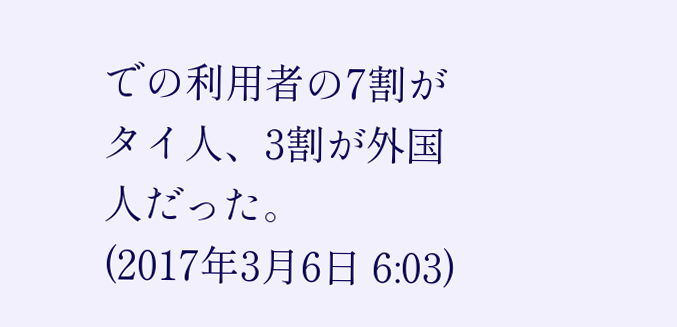での利用者の7割がタイ人、3割が外国人だった。
(2017年3月6日 6:03)